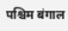पश्चिम बंगाल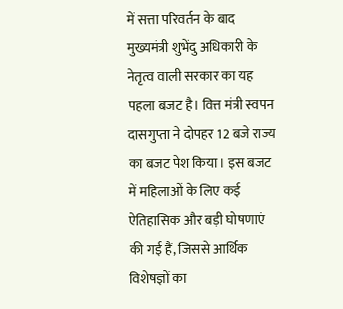में सत्ता परिवर्तन के बाद मुख्यमंत्री शुभेंदु अधिकारी के नेतृत्व वाली सरकार का यह पहला बजट है। वित्त मंत्री स्वपन दासगुप्ता ने दोपहर 12 बजे राज्य का बजट पेश किया। इस बजट में महिलाओं के लिए कई ऐतिहासिक और बड़ी घोषणाएं की गई हैं, जिससे आर्थिक विशेषज्ञों का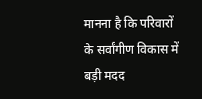मानना है कि परिवारों के सर्वांगीण विकास में बड़ी मदद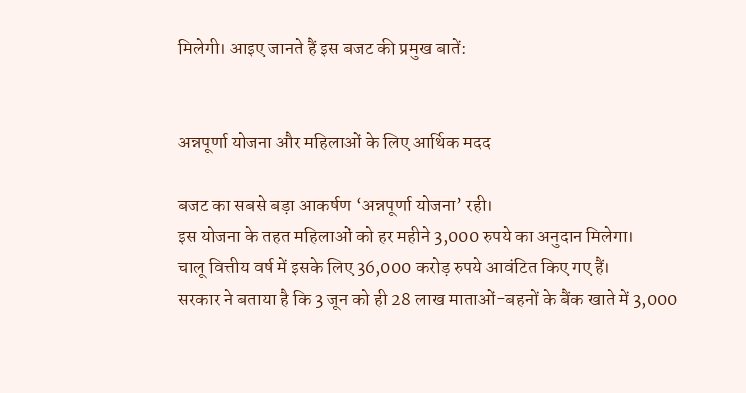मिलेगी। आइए जानते हैं इस बजट की प्रमुख बातें:


अन्नपूर्णा योजना और महिलाओं के लिए आर्थिक मदद

बजट का सबसे बड़ा आकर्षण ‘अन्नपूर्णा योजना’ रही।
इस योजना के तहत महिलाओं को हर महीने 3,000 रुपये का अनुदान मिलेगा।
चालू वित्तीय वर्ष में इसके लिए 36,000 करोड़ रुपये आवंटित किए गए हैं।
सरकार ने बताया है कि 3 जून को ही 28 लाख माताओं-बहनों के बैंक खाते में 3,000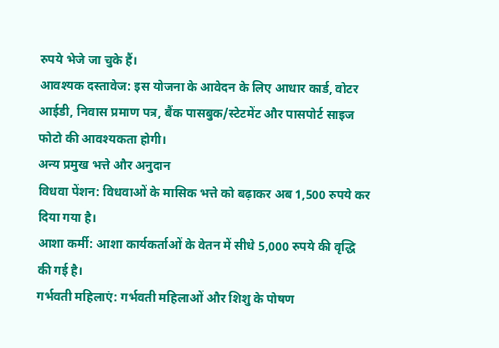रुपये भेजे जा चुके हैं।
आवश्यक दस्तावेज: इस योजना के आवेदन के लिए आधार कार्ड, वोटर आईडी, निवास प्रमाण पत्र, बैंक पासबुक/स्टेटमेंट और पासपोर्ट साइज फोटो की आवश्यकता होगी।
अन्य प्रमुख भत्ते और अनुदान
विधवा पेंशन: विधवाओं के मासिक भत्ते को बढ़ाकर अब 1,500 रुपये कर दिया गया है।
आशा कर्मी: आशा कार्यकर्ताओं के वेतन में सीधे 5,000 रुपये की वृद्धि की गई है।
गर्भवती महिलाएं: गर्भवती महिलाओं और शिशु के पोषण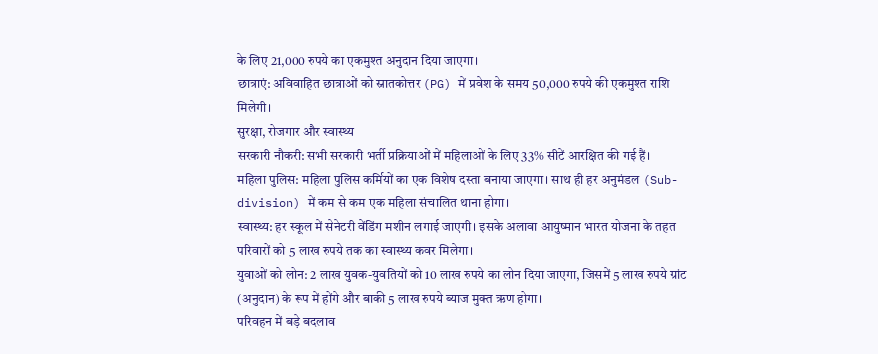के लिए 21,000 रुपये का एकमुश्त अनुदान दिया जाएगा।
छात्राएं: अविवाहित छात्राओं को स्नातकोत्तर (PG) में प्रवेश के समय 50,000 रुपये की एकमुश्त राशि मिलेगी।
सुरक्षा, रोजगार और स्वास्थ्य
सरकारी नौकरी: सभी सरकारी भर्ती प्रक्रियाओं में महिलाओं के लिए 33% सीटें आरक्षित की गई हैं।
महिला पुलिस: महिला पुलिस कर्मियों का एक विशेष दस्ता बनाया जाएगा। साथ ही हर अनुमंडल (Sub-division) में कम से कम एक महिला संचालित थाना होगा।
स्वास्थ्य: हर स्कूल में सेनेटरी वेंडिंग मशीन लगाई जाएगी। इसके अलावा आयुष्मान भारत योजना के तहत परिवारों को 5 लाख रुपये तक का स्वास्थ्य कवर मिलेगा।
युवाओं को लोन: 2 लाख युवक-युवतियों को 10 लाख रुपये का लोन दिया जाएगा, जिसमें 5 लाख रुपये ग्रांट (अनुदान) के रूप में होंगे और बाकी 5 लाख रुपये ब्याज मुक्त ऋण होगा।
परिवहन में बड़े बदलाव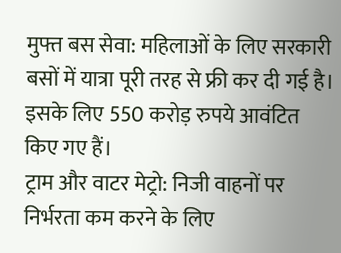मुफ्त बस सेवा: महिलाओं के लिए सरकारी बसों में यात्रा पूरी तरह से फ्री कर दी गई है। इसके लिए 550 करोड़ रुपये आवंटित किए गए हैं।
ट्राम और वाटर मेट्रो: निजी वाहनों पर निर्भरता कम करने के लिए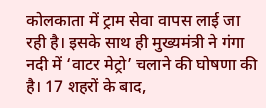कोलकाता में ट्राम सेवा वापस लाई जा रही है। इसके साथ ही मुख्यमंत्री ने गंगा नदी में ‘वाटर मेट्रो’ चलाने की घोषणा की है। 17 शहरों के बाद,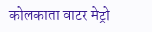कोलकाता वाटर मेट्रो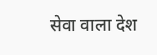सेवा वाला देश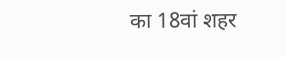का 18वां शहर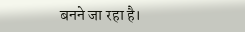बनने जा रहा है।